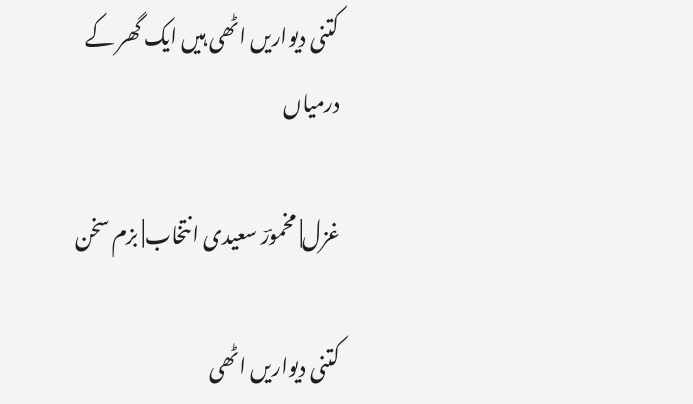کتنی دیواریں اٹھی ہیں ایک گھر کے درمیاں

غزل| مخمورؔ سعیدی انتخاب| بزم سخن

کتنی دیواریں اٹھی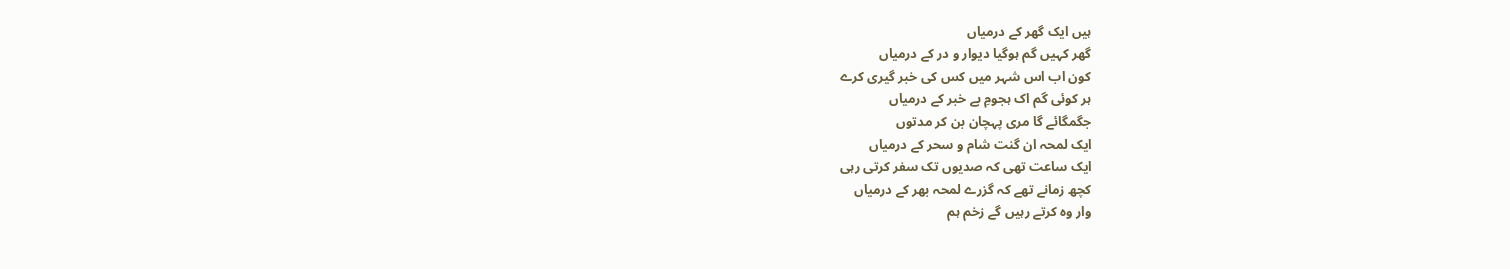ہیں ایک گھر کے درمیاں
گھر کہیں گم ہوگیا دیوار و در کے درمیاں
کون اب اس شہر میں کس کی خبر گیری کرے
ہر کوئی گم اک ہجومِ بے خبر کے درمیاں
جگمگائے گا مری پہچان بن کر مدتوں
ایک لمحہ ان گنت شام و سحر کے درمیاں
ایک ساعت تھی کہ صدیوں تک سفر کرتی رہی
کچھ زمانے تھے کہ گزرے لمحہ بھر کے درمیاں
وار وہ کرتے رہیں گے زخم ہم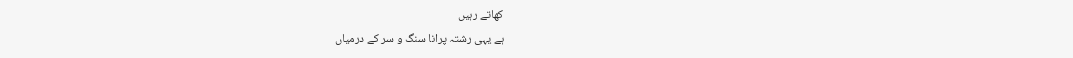کھاتے رہیں
ہے یہی رشتہ پرانا سنگ و سر کے درمیاں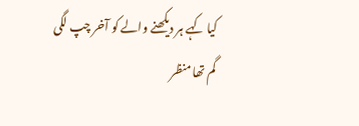کیا کہے ہر دیکھنے والے کو آخر چپ لگی
گم تھا منظر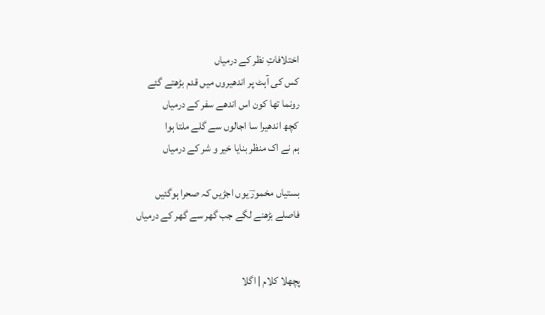اختلافاتِ نظر کے درمیاں
کس کی آہٹ پر اندھیروں میں قدم بڑھتے گئے
رونما تھا کون اس اندھے سفر کے درمیاں
کچھ اندھیرا سا اجالوں سے گلے ملتا ہوا
ہم نے اک منظر بنایا خیر و شر کے درمیاں

بستیاں مخمورؔ یوں اجڑیں کہ صحرا ہوگئیں
فاصلے بڑھنے لگے جب گھر سے گھر کے درمیاں


پچھلا کلام | اگلا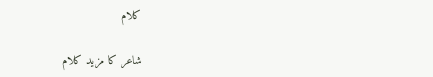کلام

شاعر کا مزید کلام